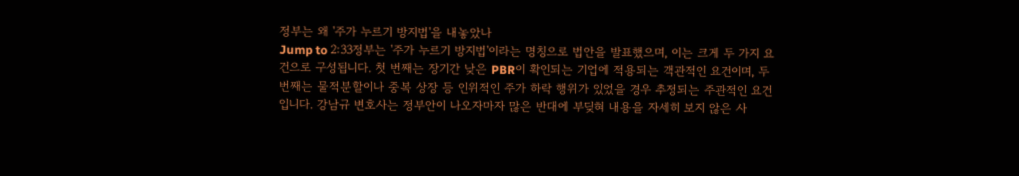정부는 왜 '주가 누르기 방지법'을 내놓았나
Jump to 2:33정부는 '주가 누르기 방지법'이라는 명칭으로 법안을 발표했으며, 이는 크게 두 가지 요건으로 구성됩니다. 첫 번째는 장기간 낮은 PBR이 확인되는 기업에 적용되는 객관적인 요건이며, 두 번째는 물적분할이나 중복 상장 등 인위적인 주가 하락 행위가 있었을 경우 추정되는 주관적인 요건입니다. 강남규 변호사는 정부안이 나오자마자 많은 반대에 부딪혀 내용을 자세히 보지 않은 사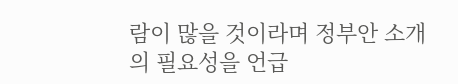람이 많을 것이라며 정부안 소개의 필요성을 언급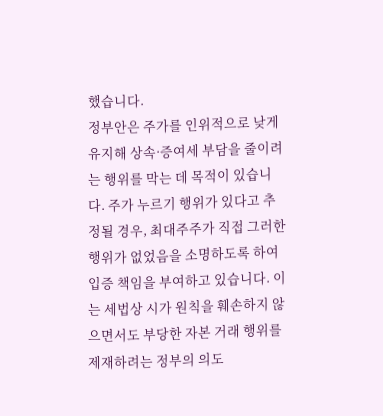했습니다.
정부안은 주가를 인위적으로 낮게 유지해 상속·증여세 부담을 줄이려는 행위를 막는 데 목적이 있습니다. 주가 누르기 행위가 있다고 추정될 경우, 최대주주가 직접 그러한 행위가 없었음을 소명하도록 하여 입증 책임을 부여하고 있습니다. 이는 세법상 시가 원칙을 훼손하지 않으면서도 부당한 자본 거래 행위를 제재하려는 정부의 의도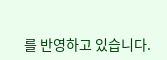를 반영하고 있습니다.